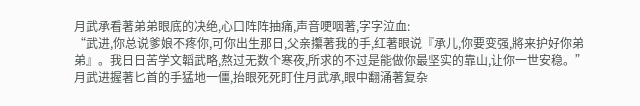月武承看著弟弟眼底的决绝,心口阵阵抽痛,声音哽咽著,字字泣血:
“武进,你总说爹娘不疼你,可你出生那日,父亲攥著我的手,红著眼说『承儿,你要变强,將来护好你弟弟』。我日日苦学文韜武略,熬过无数个寒夜,所求的不过是能做你最坚实的靠山,让你一世安稳。”
月武进握著匕首的手猛地一僵,抬眼死死盯住月武承,眼中翻涌著复杂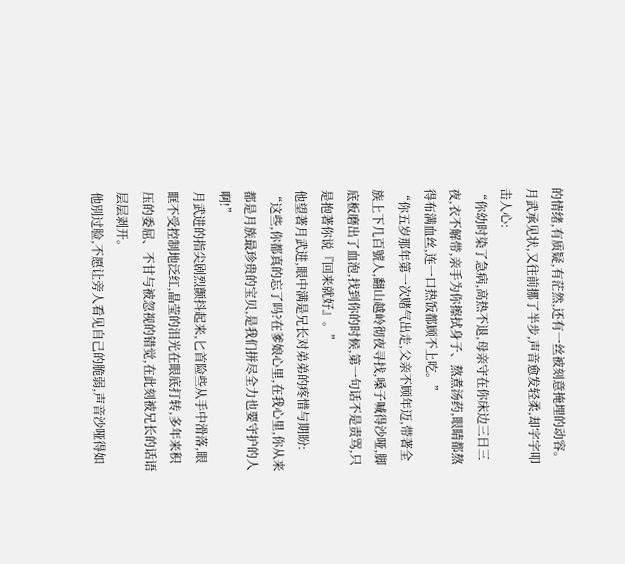的情绪,有质疑,有茫然,还有一丝被刻意掩埋的动容。
月武承见状,又往前挪了半步,声音愈发轻柔,却字字叩击人心:
“你幼时染了急病,高热不退,母亲守在你床边三日三夜,衣不解带,亲手为你擦拭身子、熬煮汤药,眼睛都熬得布满血丝,连一口热饭都顾不上吃。”
“你五岁那年第一次赌气出走,父亲不顾年迈,带著全族上下几百號人,翻山越岭彻夜寻找,嗓子喊得沙哑,脚底板磨出了血泡,找到你的时候,第一句话不是责骂,只是抱著你说『回来就好』。”
他望著月武进,眼中满是兄长对弟弟的疼惜与期盼:
“这些,你都真的忘了吗?在爹娘心里,在我心里,你从来都是月族最珍贵的宝贝,是我们拼尽全力也要守护的人啊!”
月武进的指尖剧烈颤抖起来,匕首险些从手中滑落,眼眶不受控制地泛红,晶莹的泪光在眼底打转,多年来积压的委屈、不甘与被忽视的错觉,在此刻被兄长的话语层层剥开。
他別过脸,不愿让旁人看见自己的脆弱,声音沙哑得如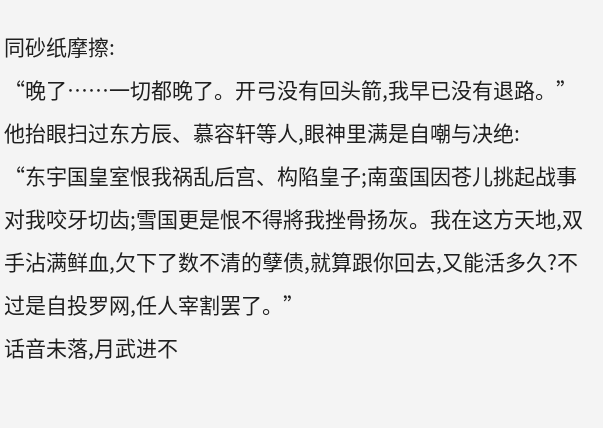同砂纸摩擦:
“晚了……一切都晚了。开弓没有回头箭,我早已没有退路。”
他抬眼扫过东方辰、慕容轩等人,眼神里满是自嘲与决绝:
“东宇国皇室恨我祸乱后宫、构陷皇子;南蛮国因苍儿挑起战事对我咬牙切齿;雪国更是恨不得將我挫骨扬灰。我在这方天地,双手沾满鲜血,欠下了数不清的孽债,就算跟你回去,又能活多久?不过是自投罗网,任人宰割罢了。”
话音未落,月武进不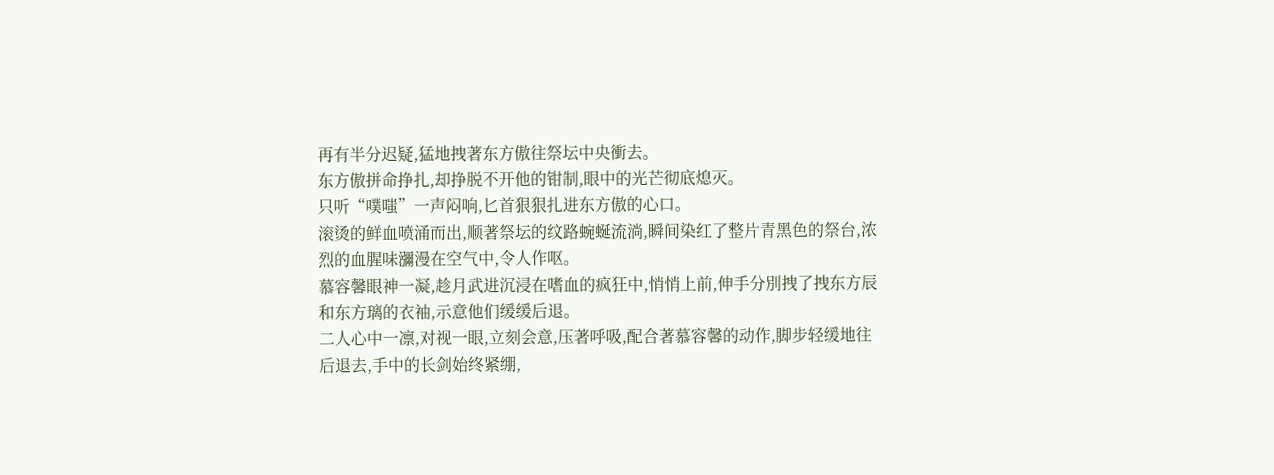再有半分迟疑,猛地拽著东方傲往祭坛中央衝去。
东方傲拼命挣扎,却挣脱不开他的钳制,眼中的光芒彻底熄灭。
只听“噗嗤”一声闷响,匕首狠狠扎进东方傲的心口。
滚烫的鲜血喷涌而出,顺著祭坛的纹路蜿蜒流淌,瞬间染红了整片青黑色的祭台,浓烈的血腥味瀰漫在空气中,令人作呕。
慕容馨眼神一凝,趁月武进沉浸在嗜血的疯狂中,悄悄上前,伸手分別拽了拽东方辰和东方璃的衣袖,示意他们缓缓后退。
二人心中一凛,对视一眼,立刻会意,压著呼吸,配合著慕容馨的动作,脚步轻缓地往后退去,手中的长剑始终紧绷,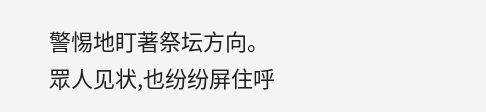警惕地盯著祭坛方向。
眾人见状,也纷纷屏住呼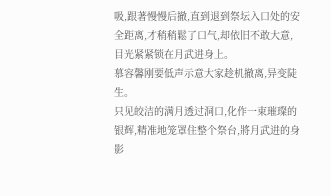吸,跟著慢慢后撤,直到退到祭坛入口处的安全距离,才稍稍鬆了口气,却依旧不敢大意,目光紧紧锁在月武进身上。
慕容馨刚要低声示意大家趁机撤离,异变陡生。
只见皎洁的满月透过洞口,化作一束璀璨的银辉,精准地笼罩住整个祭台,將月武进的身影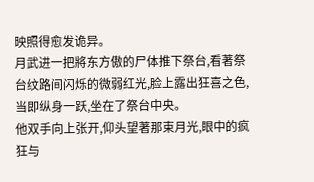映照得愈发诡异。
月武进一把將东方傲的尸体推下祭台,看著祭台纹路间闪烁的微弱红光,脸上露出狂喜之色,当即纵身一跃,坐在了祭台中央。
他双手向上张开,仰头望著那束月光,眼中的疯狂与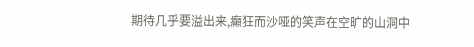期待几乎要溢出来,癲狂而沙哑的笑声在空旷的山洞中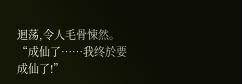迴荡,令人毛骨悚然。
“成仙了……我终於要成仙了!”